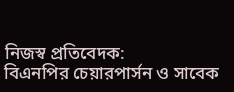নিজস্ব প্রতিবেদক:
বিএনপির চেয়ারপার্সন ও সাবেক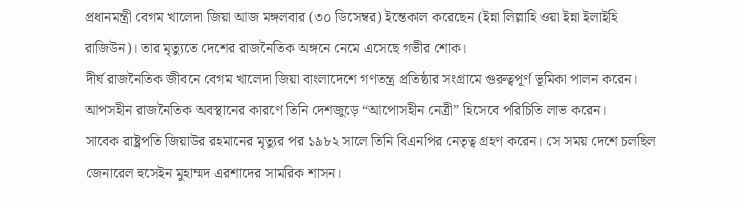প্রধানমন্ত্রী বেগম খালেদা জিয়া আজ মঙ্গলবার (৩০ ডিসেম্বর) ইন্তেকাল করেছেন (ইন্না লিল্লাহি ওয়া ইন্না ইলাইহি রাজিউন)। তার মৃত্যুতে দেশের রাজনৈতিক অঙ্গনে নেমে এসেছে গভীর শোক।
দীর্ঘ রাজনৈতিক জীবনে বেগম খালেদা জিয়া বাংলাদেশে গণতন্ত্র প্রতিষ্ঠার সংগ্রামে গুরুত্বপূর্ণ ভূমিকা পালন করেন। আপসহীন রাজনৈতিক অবস্থানের কারণে তিনি দেশজুড়ে “আপোসহীন নেত্রী” হিসেবে পরিচিতি লাভ করেন।
সাবেক রাষ্ট্রপতি জিয়াউর রহমানের মৃত্যুর পর ১৯৮২ সালে তিনি বিএনপির নেতৃত্ব গ্রহণ করেন। সে সময় দেশে চলছিল জেনারেল হুসেইন মুহাম্মদ এরশাদের সামরিক শাসন।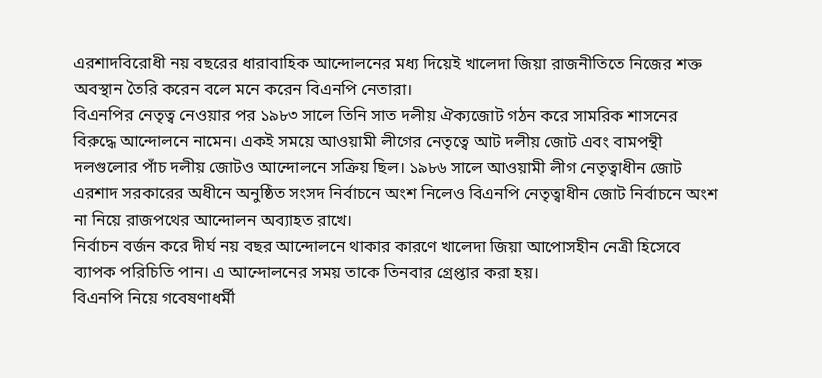এরশাদবিরোধী নয় বছরের ধারাবাহিক আন্দোলনের মধ্য দিয়েই খালেদা জিয়া রাজনীতিতে নিজের শক্ত অবস্থান তৈরি করেন বলে মনে করেন বিএনপি নেতারা।
বিএনপির নেতৃত্ব নেওয়ার পর ১৯৮৩ সালে তিনি সাত দলীয় ঐক্যজোট গঠন করে সামরিক শাসনের বিরুদ্ধে আন্দোলনে নামেন। একই সময়ে আওয়ামী লীগের নেতৃত্বে আট দলীয় জোট এবং বামপন্থী দলগুলোর পাঁচ দলীয় জোটও আন্দোলনে সক্রিয় ছিল। ১৯৮৬ সালে আওয়ামী লীগ নেতৃত্বাধীন জোট এরশাদ সরকারের অধীনে অনুষ্ঠিত সংসদ নির্বাচনে অংশ নিলেও বিএনপি নেতৃত্বাধীন জোট নির্বাচনে অংশ না নিয়ে রাজপথের আন্দোলন অব্যাহত রাখে।
নির্বাচন বর্জন করে দীর্ঘ নয় বছর আন্দোলনে থাকার কারণে খালেদা জিয়া আপোসহীন নেত্রী হিসেবে ব্যাপক পরিচিতি পান। এ আন্দোলনের সময় তাকে তিনবার গ্রেপ্তার করা হয়।
বিএনপি নিয়ে গবেষণাধর্মী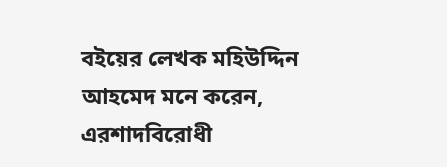বইয়ের লেখক মহিউদ্দিন আহমেদ মনে করেন, এরশাদবিরোধী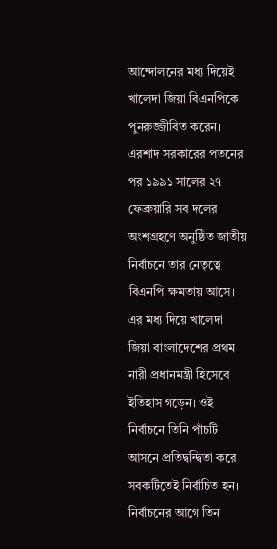আন্দোলনের মধ্য দিয়েই খালেদা জিয়া বিএনপিকে পুনরুজ্জীবিত করেন। এরশাদ সরকারের পতনের পর ১৯৯১ সালের ২৭ ফেব্রুয়ারি সব দলের অংশগ্রহণে অনুষ্ঠিত জাতীয় নির্বাচনে তার নেতৃত্বে বিএনপি ক্ষমতায় আসে।
এর মধ্য দিয়ে খালেদা জিয়া বাংলাদেশের প্রথম নারী প্রধানমন্ত্রী হিসেবে ইতিহাস গড়েন। ওই নির্বাচনে তিনি পাঁচটি আসনে প্রতিদ্বন্দ্বিতা করে সবকটিতেই নির্বাচিত হন।
নির্বাচনের আগে তিন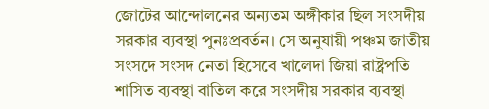জোটের আন্দোলনের অন্যতম অঙ্গীকার ছিল সংসদীয় সরকার ব্যবস্থা পুনঃপ্রবর্তন। সে অনুযায়ী পঞ্চম জাতীয় সংসদে সংসদ নেতা হিসেবে খালেদা জিয়া রাষ্ট্রপতি শাসিত ব্যবস্থা বাতিল করে সংসদীয় সরকার ব্যবস্থা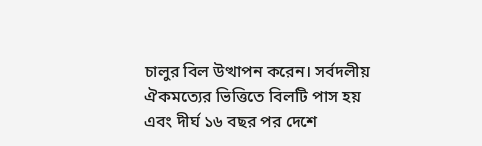চালুর বিল উত্থাপন করেন। সর্বদলীয় ঐকমত্যের ভিত্তিতে বিলটি পাস হয় এবং দীর্ঘ ১৬ বছর পর দেশে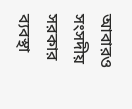আবারও সংসদীয় সরকার ব্যবস্থা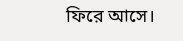ফিরে আসে।